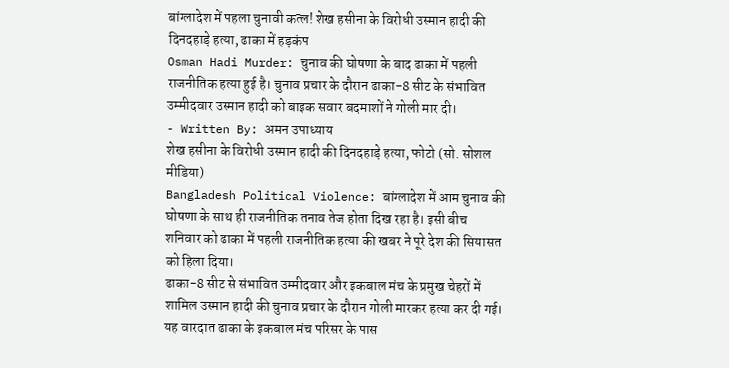बांग्लादेश में पहला चुनावी कत्ल! शेख हसीना के विरोधी उस्मान हादी की दिनदहाड़े हत्या, ढाका में हड़कंप
Osman Hadi Murder: चुनाव की घोषणा के बाद ढाका में पहली राजनीतिक हत्या हुई है। चुनाव प्रचार के दौरान ढाका-8 सीट के संभावित उम्मीदवार उस्मान हादी को बाइक सवार बदमाशों ने गोली मार दी।
- Written By: अमन उपाध्याय
शेख हसीना के विरोधी उस्मान हादी की दिनदहाड़े हत्या, फोटो (सो. सोशल मीडिया)
Bangladesh Political Violence: बांग्लादेश में आम चुनाव की घोषणा के साथ ही राजनीतिक तनाव तेज होता दिख रहा है। इसी बीच शनिवार को ढाका में पहली राजनीतिक हत्या की खबर ने पूरे देश की सियासत को हिला दिया।
ढाका-8 सीट से संभावित उम्मीदवार और इकबाल मंच के प्रमुख चेहरों में शामिल उस्मान हादी की चुनाव प्रचार के दौरान गोली मारकर हत्या कर दी गई। यह वारदात ढाका के इकबाल मंच परिसर के पास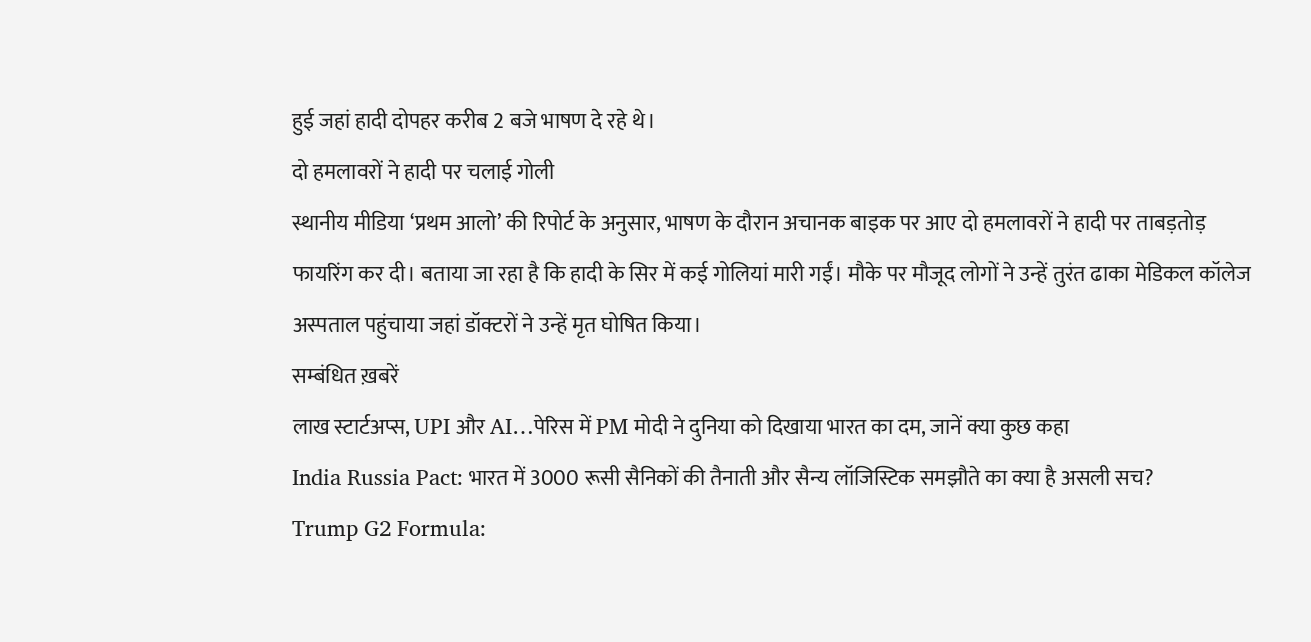हुई जहां हादी दोपहर करीब 2 बजे भाषण दे रहे थे।
दो हमलावरों ने हादी पर चलाई गोली
स्थानीय मीडिया ‘प्रथम आलो’ की रिपोर्ट के अनुसार, भाषण के दौरान अचानक बाइक पर आए दो हमलावरों ने हादी पर ताबड़तोड़ फायरिंग कर दी। बताया जा रहा है कि हादी के सिर में कई गोलियां मारी गईं। मौके पर मौजूद लोगों ने उन्हें तुरंत ढाका मेडिकल कॉलेज अस्पताल पहुंचाया जहां डॉक्टरों ने उन्हें मृत घोषित किया।
सम्बंधित ख़बरें
लाख स्टार्टअप्स, UPI और AI…पेरिस में PM मोदी ने दुनिया को दिखाया भारत का दम, जानें क्या कुछ कहा
India Russia Pact: भारत में 3000 रूसी सैनिकों की तैनाती और सैन्य लॉजिस्टिक समझौते का क्या है असली सच?
Trump G2 Formula: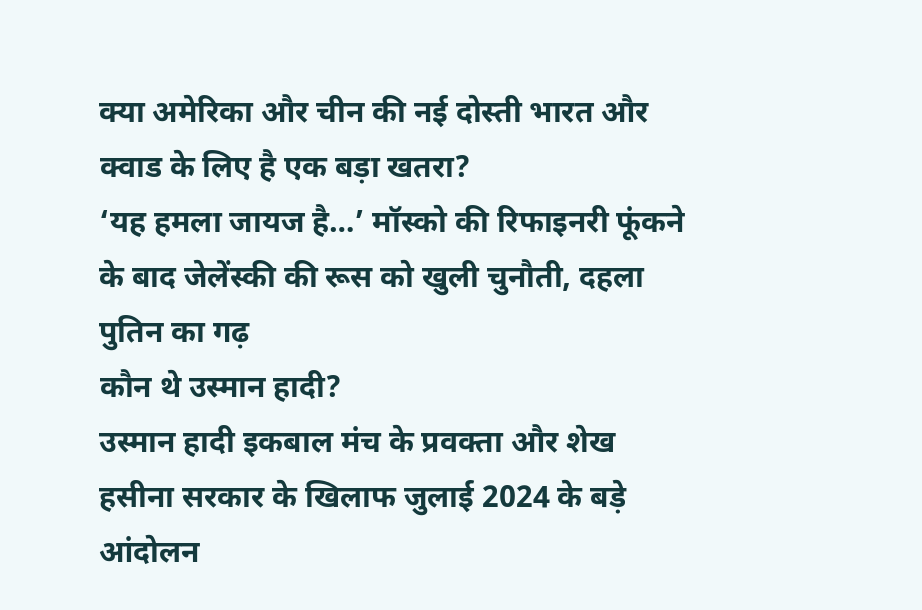क्या अमेरिका और चीन की नई दोस्ती भारत और क्वाड के लिए है एक बड़ा खतरा?
‘यह हमला जायज है…’ मॉस्को की रिफाइनरी फूंकने के बाद जेलेंस्की की रूस को खुली चुनौती, दहला पुतिन का गढ़
कौन थे उस्मान हादी?
उस्मान हादी इकबाल मंच के प्रवक्ता और शेख हसीना सरकार के खिलाफ जुलाई 2024 के बड़े आंदोलन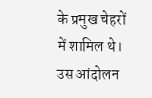के प्रमुख चेहरों में शामिल थे। उस आंदोलन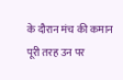के दौरान मंच की कमान पूरी तरह उन पर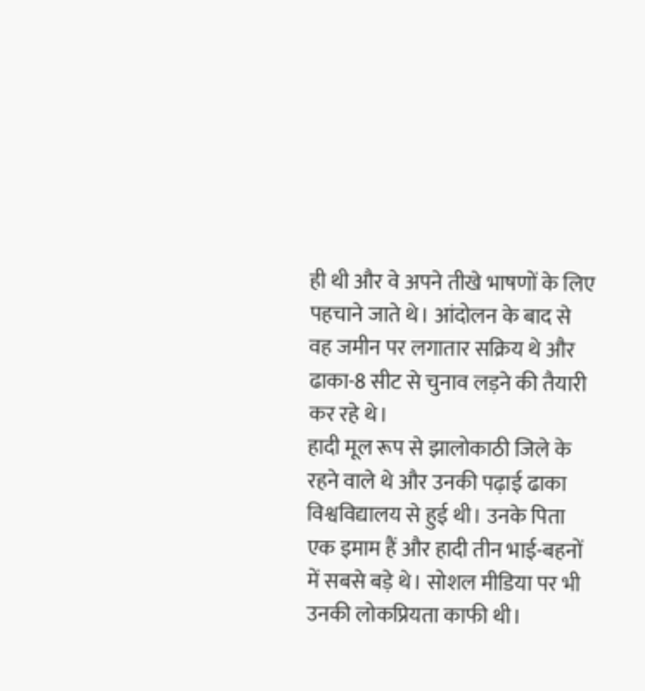ही थी और वे अपने तीखे भाषणों के लिए पहचाने जाते थे। आंदोलन के बाद से वह जमीन पर लगातार सक्रिय थे और ढाका-8 सीट से चुनाव लड़ने की तैयारी कर रहे थे।
हादी मूल रूप से झालोकाठी जिले के रहने वाले थे और उनकी पढ़ाई ढाका विश्वविद्यालय से हुई थी। उनके पिता एक इमाम हैं और हादी तीन भाई-बहनों में सबसे बड़े थे। सोशल मीडिया पर भी उनकी लोकप्रियता काफी थी।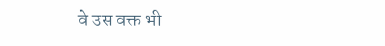वे उस वक्त भी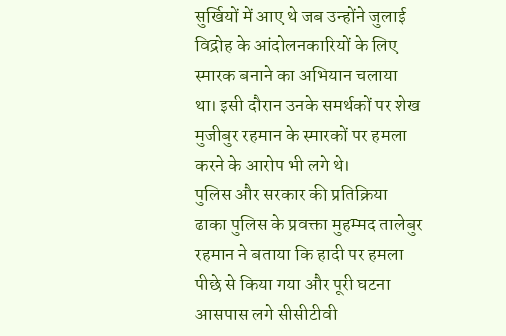सुर्खियों में आए थे जब उन्होंने जुलाई विद्रोह के आंदोलनकारियों के लिए स्मारक बनाने का अभियान चलाया था। इसी दौरान उनके समर्थकों पर शेख मुजीबुर रहमान के स्मारकों पर हमला करने के आरोप भी लगे थे।
पुलिस और सरकार की प्रतिक्रिया
ढाका पुलिस के प्रवक्ता मुहम्मद तालेबुर रहमान ने बताया कि हादी पर हमला पीछे से किया गया और पूरी घटना आसपास लगे सीसीटीवी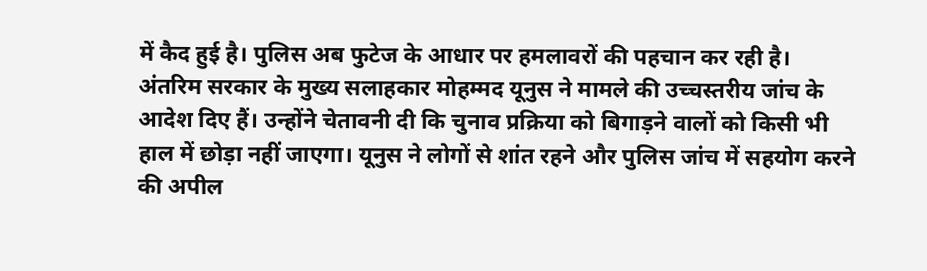में कैद हुई है। पुलिस अब फुटेज के आधार पर हमलावरों की पहचान कर रही है।
अंतरिम सरकार के मुख्य सलाहकार मोहम्मद यूनुस ने मामले की उच्चस्तरीय जांच के आदेश दिए हैं। उन्होंने चेतावनी दी कि चुनाव प्रक्रिया को बिगाड़ने वालों को किसी भी हाल में छोड़ा नहीं जाएगा। यूनुस ने लोगों से शांत रहने और पुलिस जांच में सहयोग करने की अपील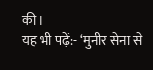की।
यह भी पढ़ें:- ‘मुनीर सेना से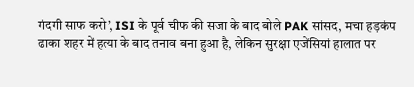गंदगी साफ करो’, ISI के पूर्व चीफ की सजा के बाद बोले PAK सांसद, मचा हड़कंप
ढाका शहर में हत्या के बाद तनाव बना हुआ है, लेकिन सुरक्षा एजेंसियां हालात पर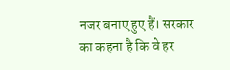नजर बनाए हुए हैं। सरकार का कहना है कि वे हर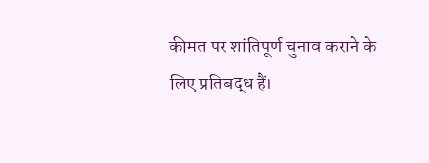कीमत पर शांतिपूर्ण चुनाव कराने के लिए प्रतिबद्ध हैं।